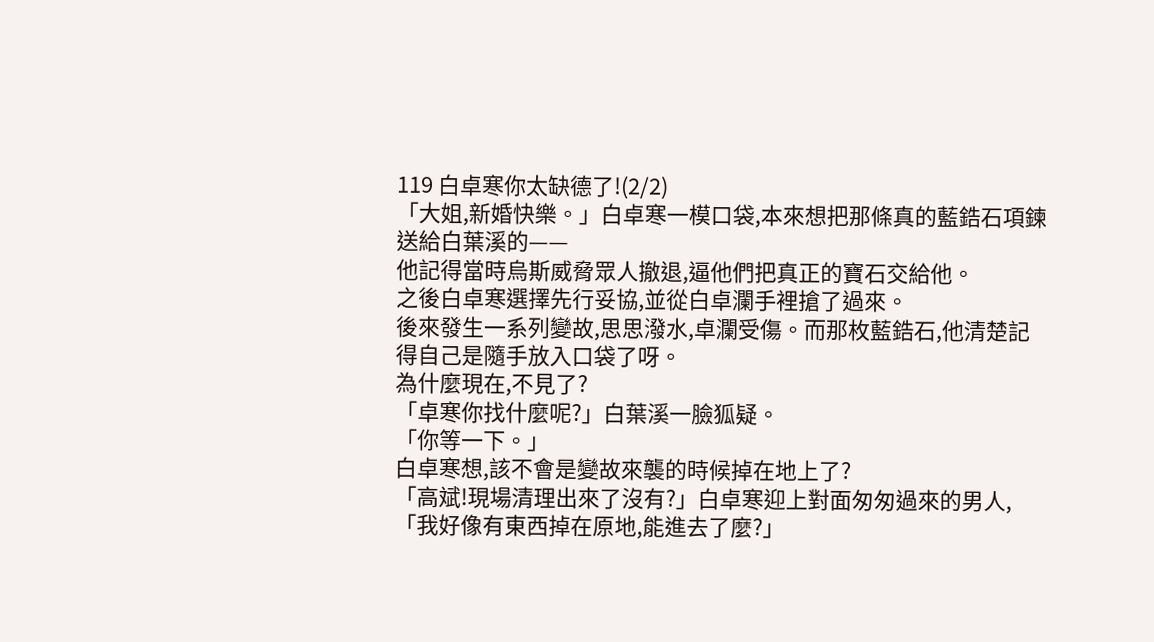119 白卓寒你太缺德了!(2/2)
「大姐,新婚快樂。」白卓寒一模口袋,本來想把那條真的藍鋯石項鍊送給白葉溪的——
他記得當時烏斯威脅眾人撤退,逼他們把真正的寶石交給他。
之後白卓寒選擇先行妥協,並從白卓瀾手裡搶了過來。
後來發生一系列變故,思思潑水,卓瀾受傷。而那枚藍鋯石,他清楚記得自己是隨手放入口袋了呀。
為什麼現在,不見了?
「卓寒你找什麼呢?」白葉溪一臉狐疑。
「你等一下。」
白卓寒想,該不會是變故來襲的時候掉在地上了?
「高斌!現場清理出來了沒有?」白卓寒迎上對面匆匆過來的男人,「我好像有東西掉在原地,能進去了麼?」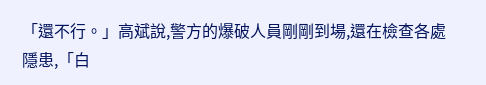「還不行。」高斌說,警方的爆破人員剛剛到場,還在檢查各處隱患,「白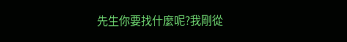先生你要找什麼呢?我剛從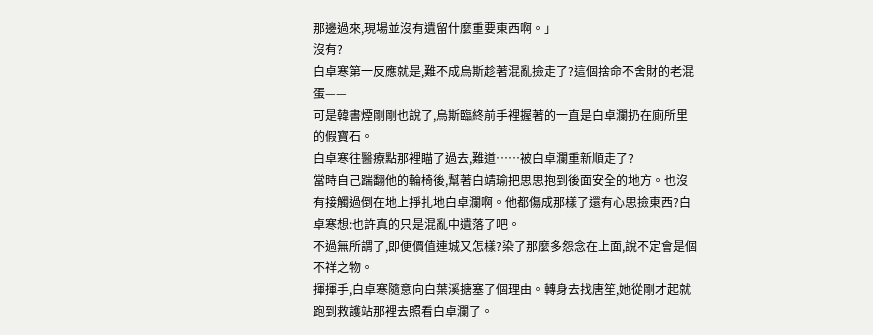那邊過來,現場並沒有遺留什麼重要東西啊。」
沒有?
白卓寒第一反應就是,難不成烏斯趁著混亂撿走了?這個捨命不舍財的老混蛋——
可是韓書煙剛剛也說了,烏斯臨終前手裡握著的一直是白卓瀾扔在廁所里的假寶石。
白卓寒往醫療點那裡瞄了過去,難道……被白卓瀾重新順走了?
當時自己踹翻他的輪椅後,幫著白靖瑜把思思抱到後面安全的地方。也沒有接觸過倒在地上掙扎地白卓瀾啊。他都傷成那樣了還有心思撿東西?白卓寒想:也許真的只是混亂中遺落了吧。
不過無所謂了,即便價值連城又怎樣?染了那麼多怨念在上面,說不定會是個不祥之物。
揮揮手,白卓寒隨意向白葉溪搪塞了個理由。轉身去找唐笙,她從剛才起就跑到救護站那裡去照看白卓瀾了。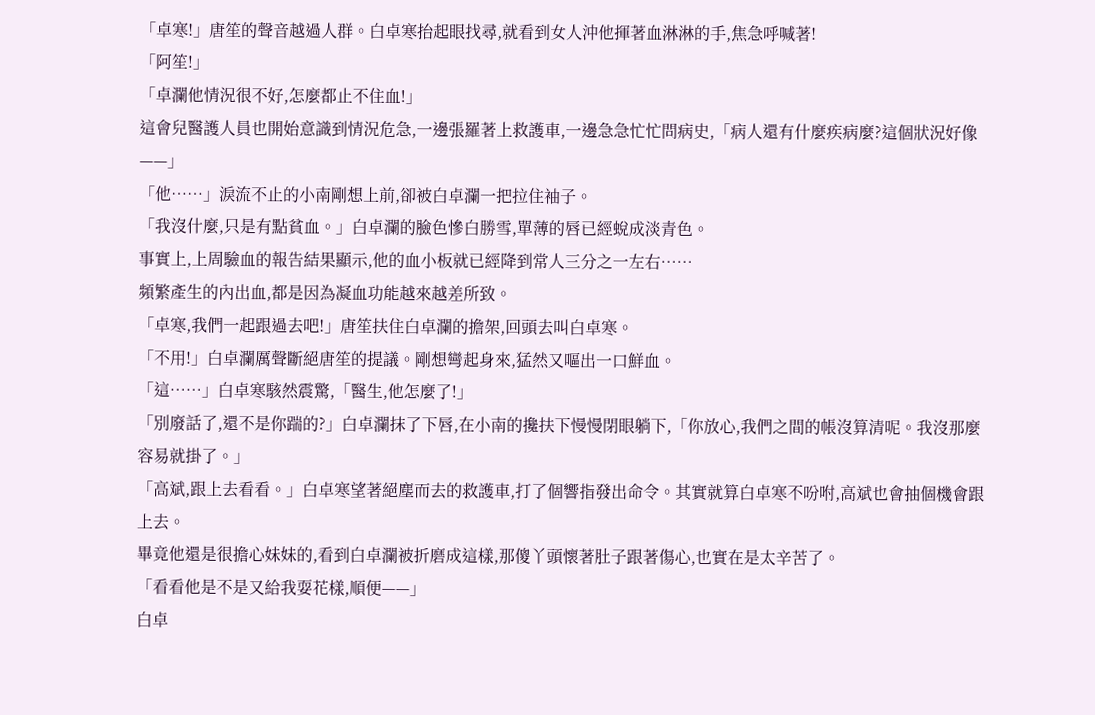「卓寒!」唐笙的聲音越過人群。白卓寒抬起眼找尋,就看到女人沖他揮著血淋淋的手,焦急呼喊著!
「阿笙!」
「卓瀾他情況很不好,怎麼都止不住血!」
這會兒醫護人員也開始意識到情況危急,一邊張羅著上救護車,一邊急急忙忙問病史,「病人還有什麼疾病麼?這個狀況好像——」
「他……」淚流不止的小南剛想上前,卻被白卓瀾一把拉住袖子。
「我沒什麼,只是有點貧血。」白卓瀾的臉色慘白勝雪,單薄的唇已經蛻成淡青色。
事實上,上周驗血的報告結果顯示,他的血小板就已經降到常人三分之一左右……
頻繁產生的內出血,都是因為凝血功能越來越差所致。
「卓寒,我們一起跟過去吧!」唐笙扶住白卓瀾的擔架,回頭去叫白卓寒。
「不用!」白卓瀾厲聲斷絕唐笙的提議。剛想彎起身來,猛然又嘔出一口鮮血。
「這……」白卓寒駭然震驚,「醫生,他怎麼了!」
「別廢話了,還不是你踹的?」白卓瀾抹了下唇,在小南的攙扶下慢慢閉眼躺下,「你放心,我們之間的帳沒算清呢。我沒那麼容易就掛了。」
「高斌,跟上去看看。」白卓寒望著絕塵而去的救護車,打了個響指發出命令。其實就算白卓寒不吩咐,高斌也會抽個機會跟上去。
畢竟他還是很擔心妹妹的,看到白卓瀾被折磨成這樣,那傻丫頭懷著肚子跟著傷心,也實在是太辛苦了。
「看看他是不是又給我耍花樣,順便——」
白卓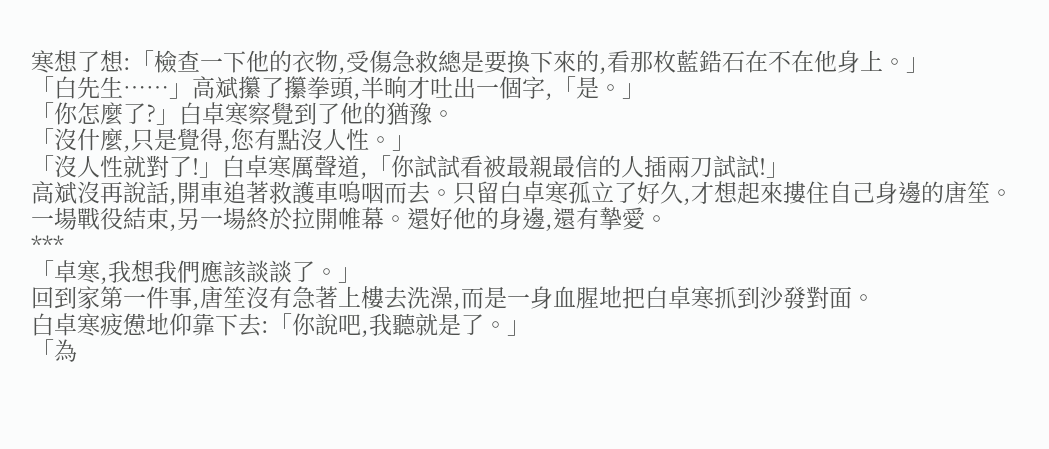寒想了想:「檢查一下他的衣物,受傷急救總是要換下來的,看那枚藍鋯石在不在他身上。」
「白先生……」高斌攥了攥拳頭,半晌才吐出一個字,「是。」
「你怎麼了?」白卓寒察覺到了他的猶豫。
「沒什麼,只是覺得,您有點沒人性。」
「沒人性就對了!」白卓寒厲聲道,「你試試看被最親最信的人插兩刀試試!」
高斌沒再說話,開車追著救護車嗚咽而去。只留白卓寒孤立了好久,才想起來摟住自己身邊的唐笙。
一場戰役結束,另一場終於拉開帷幕。還好他的身邊,還有摯愛。
***
「卓寒,我想我們應該談談了。」
回到家第一件事,唐笙沒有急著上樓去洗澡,而是一身血腥地把白卓寒抓到沙發對面。
白卓寒疲憊地仰靠下去:「你說吧,我聽就是了。」
「為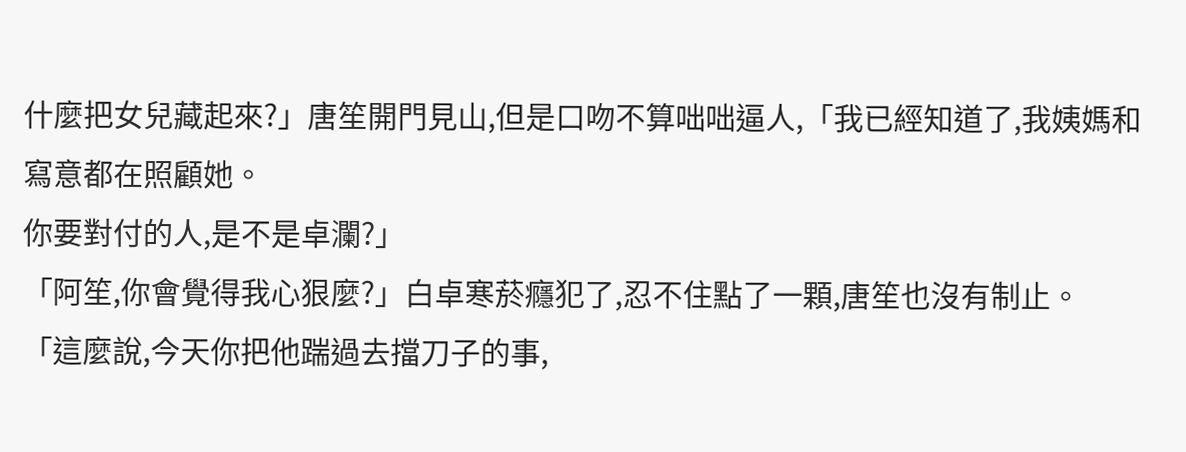什麼把女兒藏起來?」唐笙開門見山,但是口吻不算咄咄逼人,「我已經知道了,我姨媽和寫意都在照顧她。
你要對付的人,是不是卓瀾?」
「阿笙,你會覺得我心狠麼?」白卓寒菸癮犯了,忍不住點了一顆,唐笙也沒有制止。
「這麼說,今天你把他踹過去擋刀子的事,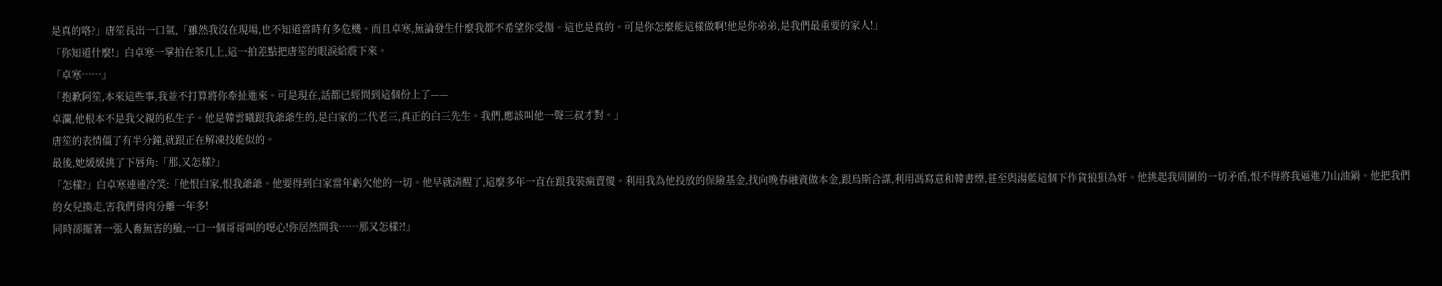是真的咯?」唐笙長出一口氣,「雖然我沒在現場,也不知道當時有多危機。而且卓寒,無論發生什麼我都不希望你受傷。這也是真的。可是你怎麼能這樣做啊!他是你弟弟,是我們最重要的家人!」
「你知道什麼!」白卓寒一掌拍在茶几上,這一拍差點把唐笙的眼淚給震下來。
「卓寒……」
「抱歉阿笙,本來這些事,我並不打算將你牽扯進來。可是現在,話都已經問到這個份上了——
卓瀾,他根本不是我父親的私生子。他是韓雲曦跟我爺爺生的,是白家的二代老三,真正的白三先生。我們,應該叫他一聲三叔才對。」
唐笙的表情僵了有半分鐘,就跟正在解凍技能似的。
最後,她緩緩挑了下唇角:「那,又怎樣?」
「怎樣?」白卓寒連連冷笑:「他恨白家,恨我爺爺。他要得到白家當年虧欠他的一切。他早就清醒了,這麼多年一直在跟我裝瘋賣傻。利用我為他投放的保險基金,找向晚春融資做本金,跟烏斯合謀,利用馮寫意和韓書煙,甚至與湯藍這個下作貨狼狽為奸。他挑起我周圍的一切矛盾,恨不得將我逼進刀山油鍋。他把我們的女兒換走,害我們骨肉分離一年多!
同時卻擺著一張人畜無害的臉,一口一個哥哥叫的噁心!你居然問我……那又怎樣?!」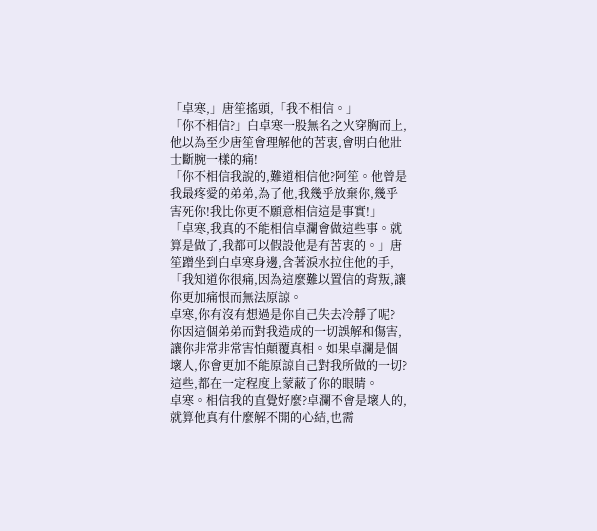「卓寒,」唐笙搖頭,「我不相信。」
「你不相信?」白卓寒一股無名之火穿胸而上,他以為至少唐笙會理解他的苦衷,會明白他壯士斷腕一樣的痛!
「你不相信我說的,難道相信他?阿笙。他曾是我最疼愛的弟弟,為了他,我幾乎放棄你,幾乎害死你!我比你更不願意相信這是事實!」
「卓寒,我真的不能相信卓瀾會做這些事。就算是做了,我都可以假設他是有苦衷的。」唐笙蹭坐到白卓寒身邊,含著淚水拉住他的手,「我知道你很痛,因為這麼難以置信的背叛,讓你更加痛恨而無法原諒。
卓寒,你有沒有想過是你自己失去冷靜了呢?
你因這個弟弟而對我造成的一切誤解和傷害,讓你非常非常害怕顛覆真相。如果卓瀾是個壞人,你會更加不能原諒自己對我所做的一切?這些,都在一定程度上蒙蔽了你的眼睛。
卓寒。相信我的直覺好麼?卓瀾不會是壞人的,就算他真有什麼解不開的心結,也需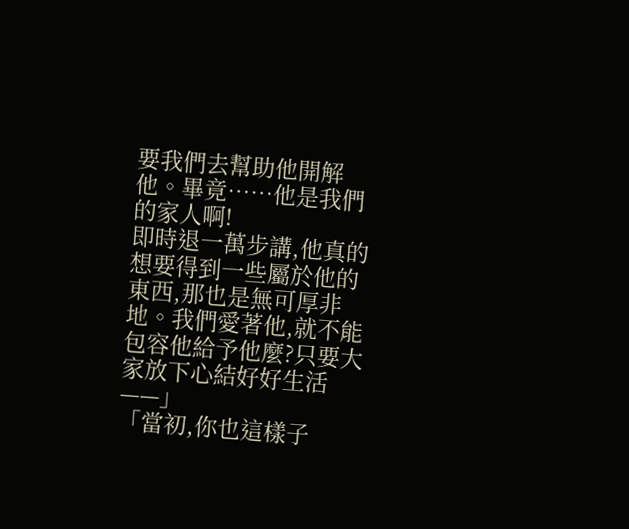要我們去幫助他開解他。畢竟……他是我們的家人啊!
即時退一萬步講,他真的想要得到一些屬於他的東西,那也是無可厚非地。我們愛著他,就不能包容他給予他麼?只要大家放下心結好好生活——」
「當初,你也這樣子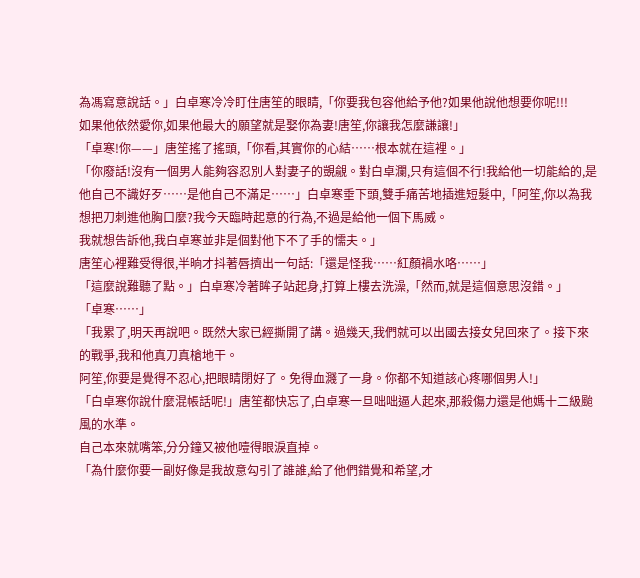為馮寫意說話。」白卓寒冷冷盯住唐笙的眼睛,「你要我包容他給予他?如果他說他想要你呢!!!
如果他依然愛你,如果他最大的願望就是娶你為妻!唐笙,你讓我怎麼謙讓!」
「卓寒!你——」唐笙搖了搖頭,「你看,其實你的心結……根本就在這裡。」
「你廢話!沒有一個男人能夠容忍別人對妻子的覬覦。對白卓瀾,只有這個不行!我給他一切能給的,是他自己不識好歹……是他自己不滿足……」白卓寒垂下頭,雙手痛苦地插進短髮中,「阿笙,你以為我想把刀刺進他胸口麼?我今天臨時起意的行為,不過是給他一個下馬威。
我就想告訴他,我白卓寒並非是個對他下不了手的懦夫。」
唐笙心裡難受得很,半晌才抖著唇擠出一句話:「還是怪我……紅顏禍水咯……」
「這麼說難聽了點。」白卓寒冷著眸子站起身,打算上樓去洗澡,「然而,就是這個意思沒錯。」
「卓寒……」
「我累了,明天再說吧。既然大家已經撕開了講。過幾天,我們就可以出國去接女兒回來了。接下來的戰爭,我和他真刀真槍地干。
阿笙,你要是覺得不忍心,把眼睛閉好了。免得血濺了一身。你都不知道該心疼哪個男人!」
「白卓寒你說什麼混帳話呢!」唐笙都快忘了,白卓寒一旦咄咄逼人起來,那殺傷力還是他媽十二級颱風的水準。
自己本來就嘴笨,分分鐘又被他噎得眼淚直掉。
「為什麼你要一副好像是我故意勾引了誰誰,給了他們錯覺和希望,才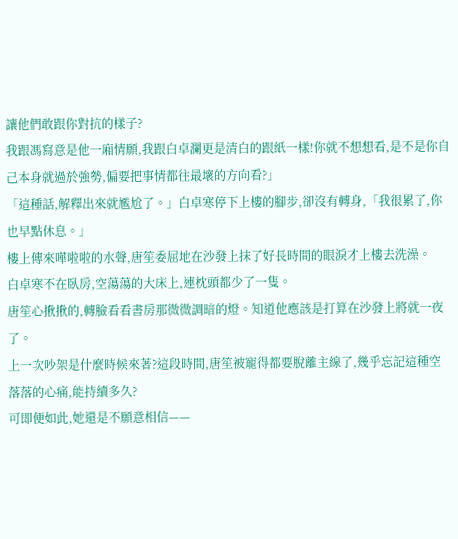讓他們敢跟你對抗的樣子?
我跟馮寫意是他一廂情願,我跟白卓瀾更是清白的跟紙一樣!你就不想想看,是不是你自己本身就過於強勢,偏要把事情都往最壞的方向看?」
「這種話,解釋出來就尷尬了。」白卓寒停下上樓的腳步,卻沒有轉身,「我很累了,你也早點休息。」
樓上傳來嘩啦啦的水聲,唐笙委屈地在沙發上抹了好長時間的眼淚才上樓去洗澡。
白卓寒不在臥房,空蕩蕩的大床上,連枕頭都少了一隻。
唐笙心揪揪的,轉臉看看書房那微微調暗的燈。知道他應該是打算在沙發上將就一夜了。
上一次吵架是什麼時候來著?這段時間,唐笙被寵得都要脫離主線了,幾乎忘記這種空落落的心痛,能持續多久?
可即便如此,她還是不願意相信——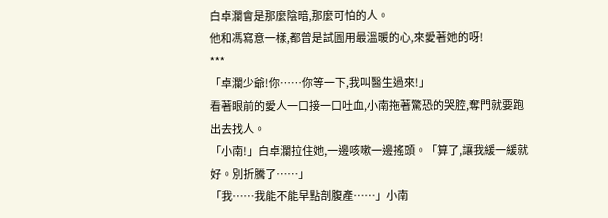白卓瀾會是那麼陰暗,那麼可怕的人。
他和馮寫意一樣,都曾是試圖用最溫暖的心,來愛著她的呀!
***
「卓瀾少爺!你……你等一下,我叫醫生過來!」
看著眼前的愛人一口接一口吐血,小南拖著驚恐的哭腔,奪門就要跑出去找人。
「小南!」白卓瀾拉住她,一邊咳嗽一邊搖頭。「算了,讓我緩一緩就好。別折騰了……」
「我……我能不能早點剖腹產……」小南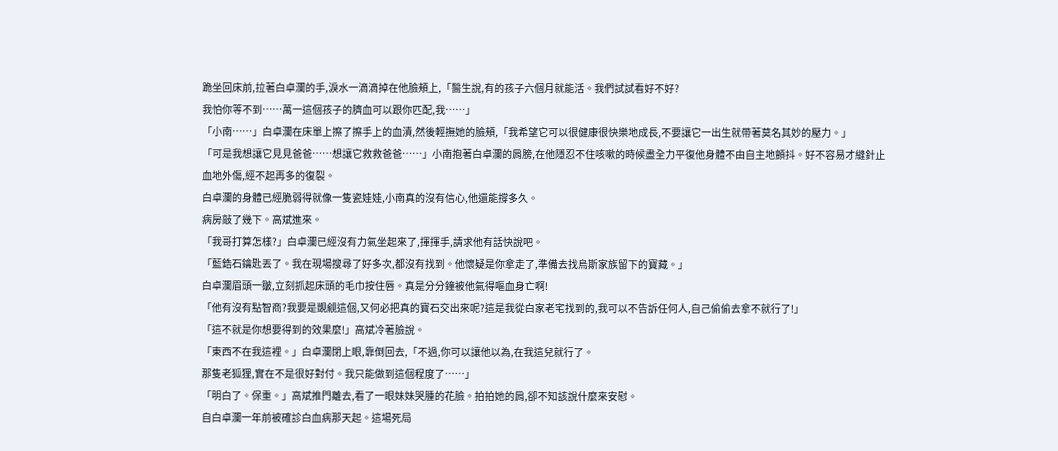跪坐回床前,拉著白卓瀾的手,淚水一滴滴掉在他臉頰上,「醫生說,有的孩子六個月就能活。我們試試看好不好?
我怕你等不到……萬一這個孩子的臍血可以跟你匹配,我……」
「小南……」白卓瀾在床單上擦了擦手上的血漬,然後輕撫她的臉頰,「我希望它可以很健康很快樂地成長,不要讓它一出生就帶著莫名其妙的壓力。」
「可是我想讓它見見爸爸……想讓它救救爸爸……」小南抱著白卓瀾的肩膀,在他隱忍不住咳嗽的時候盡全力平復他身體不由自主地顫抖。好不容易才縫針止血地外傷,經不起再多的復裂。
白卓瀾的身體已經脆弱得就像一隻瓷娃娃,小南真的沒有信心,他還能撐多久。
病房敲了幾下。高斌進來。
「我哥打算怎樣?」白卓瀾已經沒有力氣坐起來了,揮揮手,請求他有話快說吧。
「藍鋯石鑰匙丟了。我在現場搜尋了好多次,都沒有找到。他懷疑是你拿走了,準備去找烏斯家族留下的寶藏。」
白卓瀾眉頭一皺,立刻抓起床頭的毛巾按住唇。真是分分鐘被他氣得嘔血身亡啊!
「他有沒有點智商?我要是覬覦這個,又何必把真的寶石交出來呢?這是我從白家老宅找到的,我可以不告訴任何人,自己偷偷去拿不就行了!」
「這不就是你想要得到的效果麼!」高斌冷著臉說。
「東西不在我這裡。」白卓瀾閉上眼,靠倒回去,「不過,你可以讓他以為,在我這兒就行了。
那隻老狐狸,實在不是很好對付。我只能做到這個程度了……」
「明白了。保重。」高斌推門離去,看了一眼妹妹哭腫的花臉。拍拍她的肩,卻不知該說什麼來安慰。
自白卓瀾一年前被確診白血病那天起。這場死局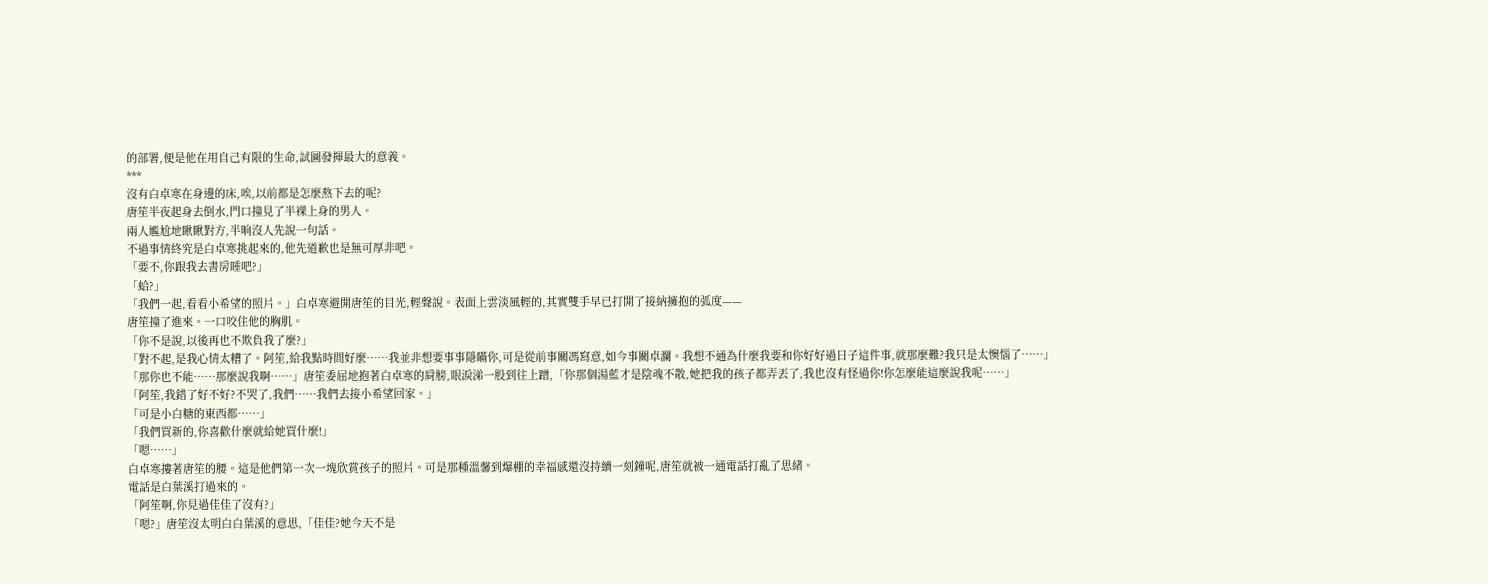的部署,便是他在用自己有限的生命,試圖發揮最大的意義。
***
沒有白卓寒在身邊的床,唉,以前都是怎麼熬下去的呢?
唐笙半夜起身去倒水,門口撞見了半裸上身的男人。
兩人尷尬地瞅瞅對方,半晌沒人先說一句話。
不過事情終究是白卓寒挑起來的,他先道歉也是無可厚非吧。
「要不,你跟我去書房睡吧?」
「蛤?」
「我們一起,看看小希望的照片。」白卓寒避開唐笙的目光,輕聲說。表面上雲淡風輕的,其實雙手早已打開了接納擁抱的弧度——
唐笙撞了進來。一口咬住他的胸肌。
「你不是說,以後再也不欺負我了麼?」
「對不起,是我心情太糟了。阿笙,給我點時間好麼……我並非想要事事隱瞞你,可是從前事關馮寫意,如今事關卓瀾。我想不通為什麼我要和你好好過日子這件事,就那麼難?我只是太懊惱了……」
「那你也不能……那麼說我啊……」唐笙委屈地抱著白卓寒的肩膀,眼淚涕一股到往上蹭,「你那個湯藍才是陰魂不散,她把我的孩子都弄丟了,我也沒有怪過你!你怎麼能這麼說我呢……」
「阿笙,我錯了好不好?不哭了,我們……我們去接小希望回家。」
「可是小白糖的東西都……」
「我們買新的,你喜歡什麼就給她買什麼!」
「嗯……」
白卓寒摟著唐笙的腰。這是他們第一次一塊欣賞孩子的照片。可是那種溫馨到爆棚的幸福感還沒持續一刻鐘呢,唐笙就被一通電話打亂了思緒。
電話是白葉溪打過來的。
「阿笙啊,你見過佳佳了沒有?」
「嗯?」唐笙沒太明白白葉溪的意思,「佳佳?她今天不是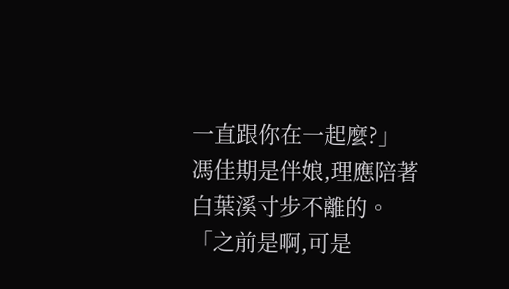一直跟你在一起麼?」
馮佳期是伴娘,理應陪著白葉溪寸步不離的。
「之前是啊,可是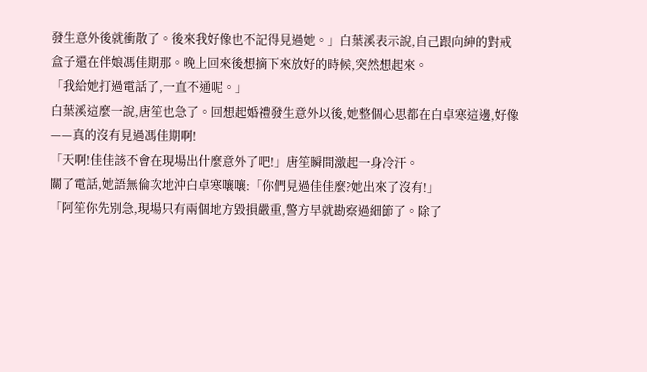發生意外後就衝散了。後來我好像也不記得見過她。」白葉溪表示說,自己跟向紳的對戒盒子還在伴娘馮佳期那。晚上回來後想摘下來放好的時候,突然想起來。
「我給她打過電話了,一直不通呢。」
白葉溪這麼一說,唐笙也急了。回想起婚禮發生意外以後,她整個心思都在白卓寒這邊,好像——真的沒有見過馮佳期啊!
「天啊!佳佳該不會在現場出什麼意外了吧!」唐笙瞬間激起一身冷汗。
關了電話,她語無倫次地沖白卓寒嚷嚷:「你們見過佳佳麼?她出來了沒有!」
「阿笙你先別急,現場只有兩個地方毀損嚴重,警方早就勘察過細節了。除了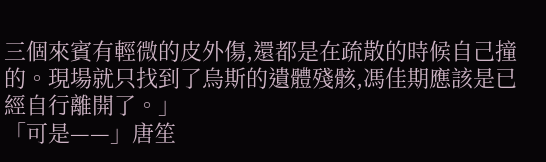三個來賓有輕微的皮外傷,還都是在疏散的時候自己撞的。現場就只找到了烏斯的遺體殘骸,馮佳期應該是已經自行離開了。」
「可是——」唐笙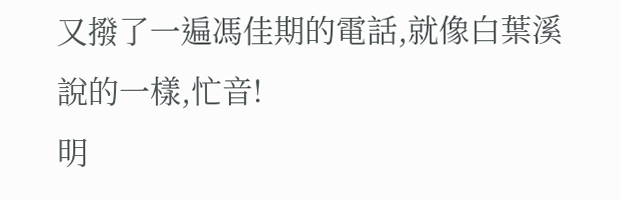又撥了一遍馮佳期的電話,就像白葉溪說的一樣,忙音!
明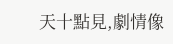天十點見,劇情像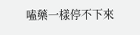嗑藥一樣停不下來